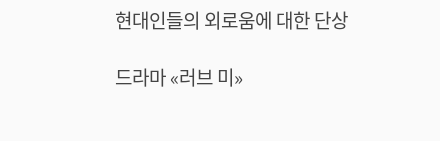현대인들의 외로움에 대한 단상

드라마 «러브 미»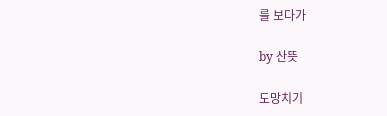를 보다가

by 산뜻

도망치기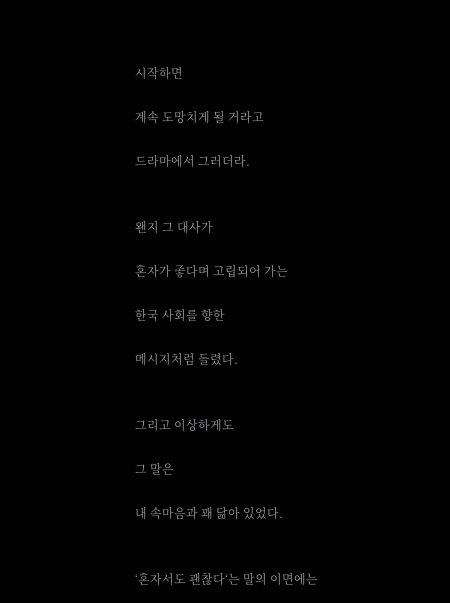시작하면

계속 도망치게 될 거라고

드라마에서 그러더라.


왠지 그 대사가

혼자가 좋다며 고립되어 가는

한국 사회를 향한

메시지처럼 들렸다.


그리고 이상하게도

그 말은

내 속마음과 꽤 닮아 있었다.


‘혼자서도 괜찮다‘는 말의 이면에는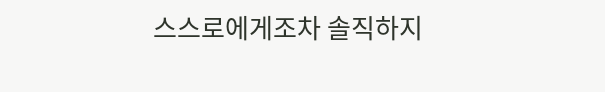스스로에게조차 솔직하지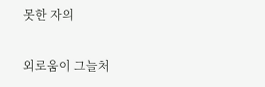못한 자의

외로움이 그늘처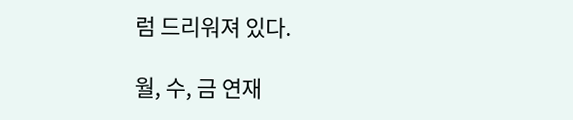럼 드리워져 있다.

월, 수, 금 연재